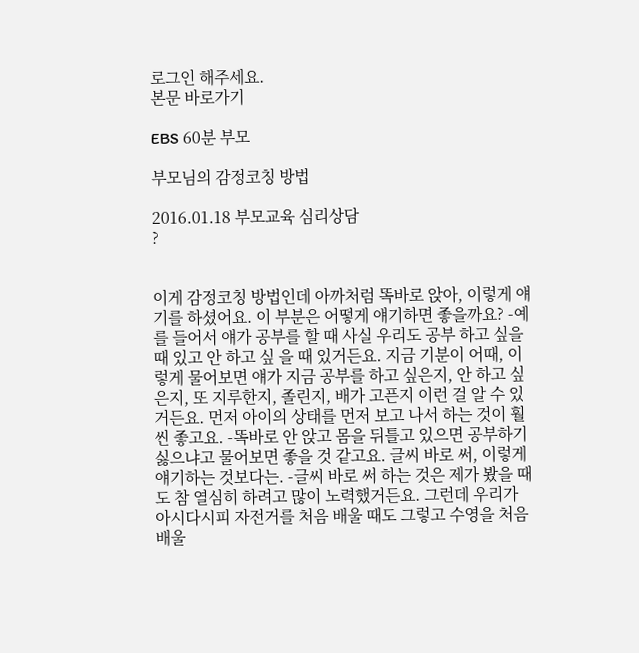로그인 해주세요.
본문 바로가기

EBS 60분 부모

부모님의 감정코칭 방법

2016.01.18 부모교육 심리상담
?


이게 감정코칭 방법인데 아까처럼 똑바로 앉아, 이렇게 얘기를 하셨어요. 이 부분은 어떻게 얘기하면 좋을까요? -예를 들어서 얘가 공부를 할 때 사실 우리도 공부 하고 싶을 때 있고 안 하고 싶 을 때 있거든요. 지금 기분이 어때, 이렇게 물어보면 얘가 지금 공부를 하고 싶은지, 안 하고 싶은지, 또 지루한지, 졸린지, 배가 고픈지 이런 걸 알 수 있거든요. 먼저 아이의 상태를 먼저 보고 나서 하는 것이 훨씬 좋고요. -똑바로 안 앉고 몸을 뒤틀고 있으면 공부하기 싫으냐고 물어보면 좋을 것 같고요. 글씨 바로 써, 이렇게 얘기하는 것보다는. -글씨 바로 써 하는 것은 제가 봤을 때도 참 열심히 하려고 많이 노력했거든요. 그런데 우리가 아시다시피 자전거를 처음 배울 때도 그렇고 수영을 처음 배울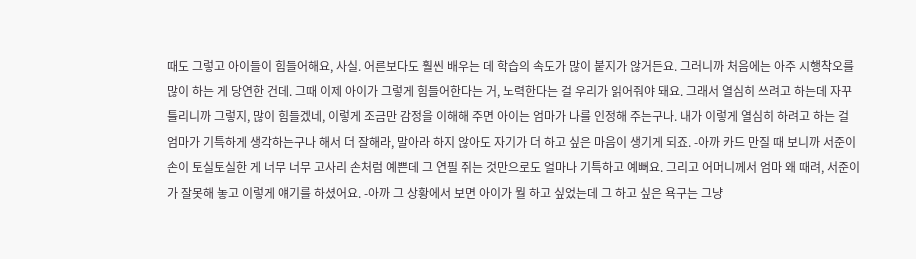때도 그렇고 아이들이 힘들어해요, 사실. 어른보다도 훨씬 배우는 데 학습의 속도가 많이 붙지가 않거든요. 그러니까 처음에는 아주 시행착오를 많이 하는 게 당연한 건데. 그때 이제 아이가 그렇게 힘들어한다는 거, 노력한다는 걸 우리가 읽어줘야 돼요. 그래서 열심히 쓰려고 하는데 자꾸 틀리니까 그렇지, 많이 힘들겠네, 이렇게 조금만 감정을 이해해 주면 아이는 엄마가 나를 인정해 주는구나. 내가 이렇게 열심히 하려고 하는 걸 엄마가 기특하게 생각하는구나 해서 더 잘해라, 말아라 하지 않아도 자기가 더 하고 싶은 마음이 생기게 되죠. -아까 카드 만질 때 보니까 서준이 손이 토실토실한 게 너무 너무 고사리 손처럼 예쁜데 그 연필 쥐는 것만으로도 얼마나 기특하고 예뻐요. 그리고 어머니께서 엄마 왜 때려, 서준이가 잘못해 놓고 이렇게 얘기를 하셨어요. -아까 그 상황에서 보면 아이가 뭘 하고 싶었는데 그 하고 싶은 욕구는 그냥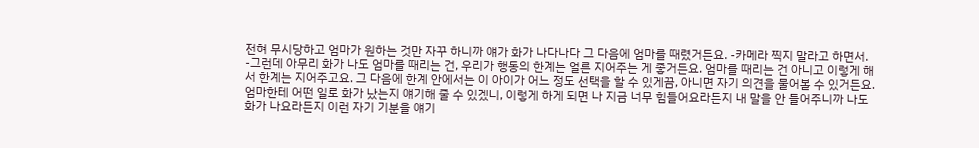전혀 무시당하고 엄마가 원하는 것만 자꾸 하니까 얘가 화가 나다나다 그 다음에 엄마를 때렸거든요. -카메라 찍지 말라고 하면서. -그런데 아무리 화가 나도 엄마를 때리는 건, 우리가 행동의 한계는 얼른 지어주는 게 좋거든요. 엄마를 때리는 건 아니고 이렇게 해서 한계는 지어주고요. 그 다음에 한계 안에서는 이 아이가 어느 정도 선택을 할 수 있게끔, 아니면 자기 의견을 물어볼 수 있거든요. 엄마한테 어떤 일로 화가 났는지 얘기해 줄 수 있겠니, 이렇게 하게 되면 나 지금 너무 힘들어요라든지 내 말을 안 들어주니까 나도 화가 나요라든지 이런 자기 기분을 얘기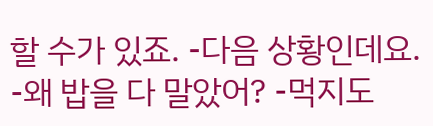할 수가 있죠. -다음 상황인데요. -왜 밥을 다 말았어? -먹지도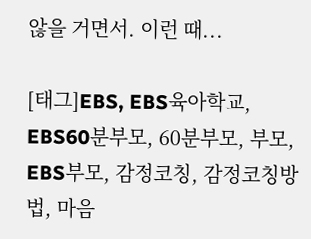않을 거면서. 이런 때...

[태그]EBS, EBS육아학교, EBS60분부모, 60분부모, 부모, EBS부모, 감정코칭, 감정코칭방법, 마음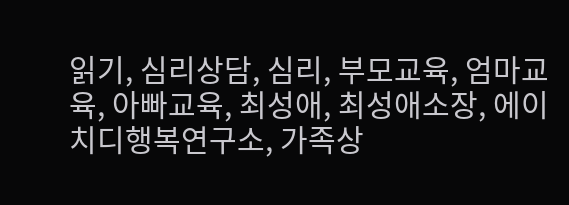읽기, 심리상담, 심리, 부모교육, 엄마교육, 아빠교육, 최성애, 최성애소장, 에이치디행복연구소, 가족상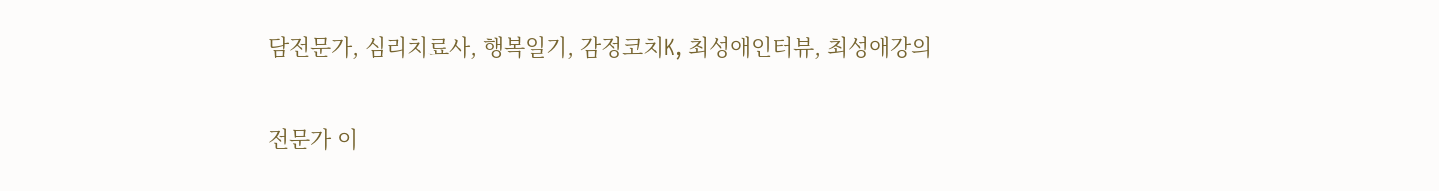담전문가, 심리치료사, 행복일기, 감정코치K, 최성애인터뷰, 최성애강의

전문가 이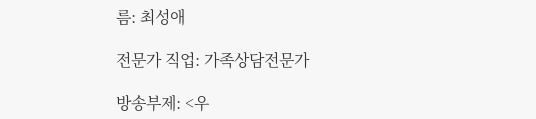름: 최성애

전문가 직업: 가족상담전문가

방송부제: <우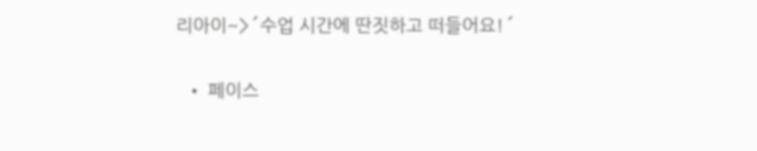리아이~>´수업 시간에 딴짓하고 떠들어요!´

  • 페이스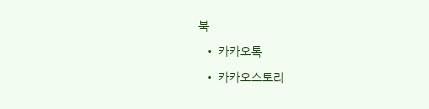북
  • 카카오톡
  • 카카오스토리